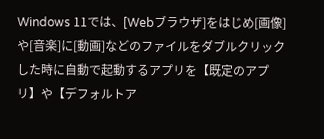Windows 11では、[Webブラウザ]をはじめ[画像]や[音楽]に[動画]などのファイルをダブルクリックした時に自動で起動するアプリを【既定のアプリ】や【デフォルトア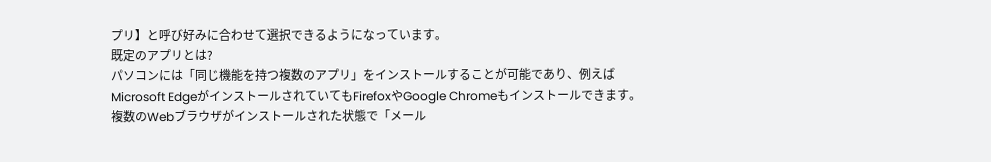プリ】と呼び好みに合わせて選択できるようになっています。
既定のアプリとは?
パソコンには「同じ機能を持つ複数のアプリ」をインストールすることが可能であり、例えばMicrosoft EdgeがインストールされていてもFirefoxやGoogle Chromeもインストールできます。
複数のWebブラウザがインストールされた状態で「メール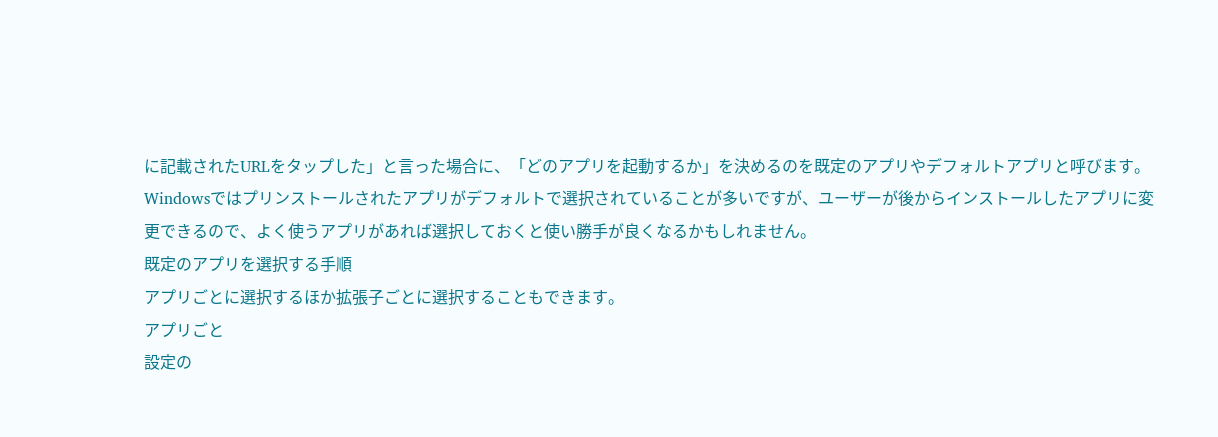に記載されたURLをタップした」と言った場合に、「どのアプリを起動するか」を決めるのを既定のアプリやデフォルトアプリと呼びます。
Windowsではプリンストールされたアプリがデフォルトで選択されていることが多いですが、ユーザーが後からインストールしたアプリに変更できるので、よく使うアプリがあれば選択しておくと使い勝手が良くなるかもしれません。
既定のアプリを選択する手順
アプリごとに選択するほか拡張子ごとに選択することもできます。
アプリごと
設定の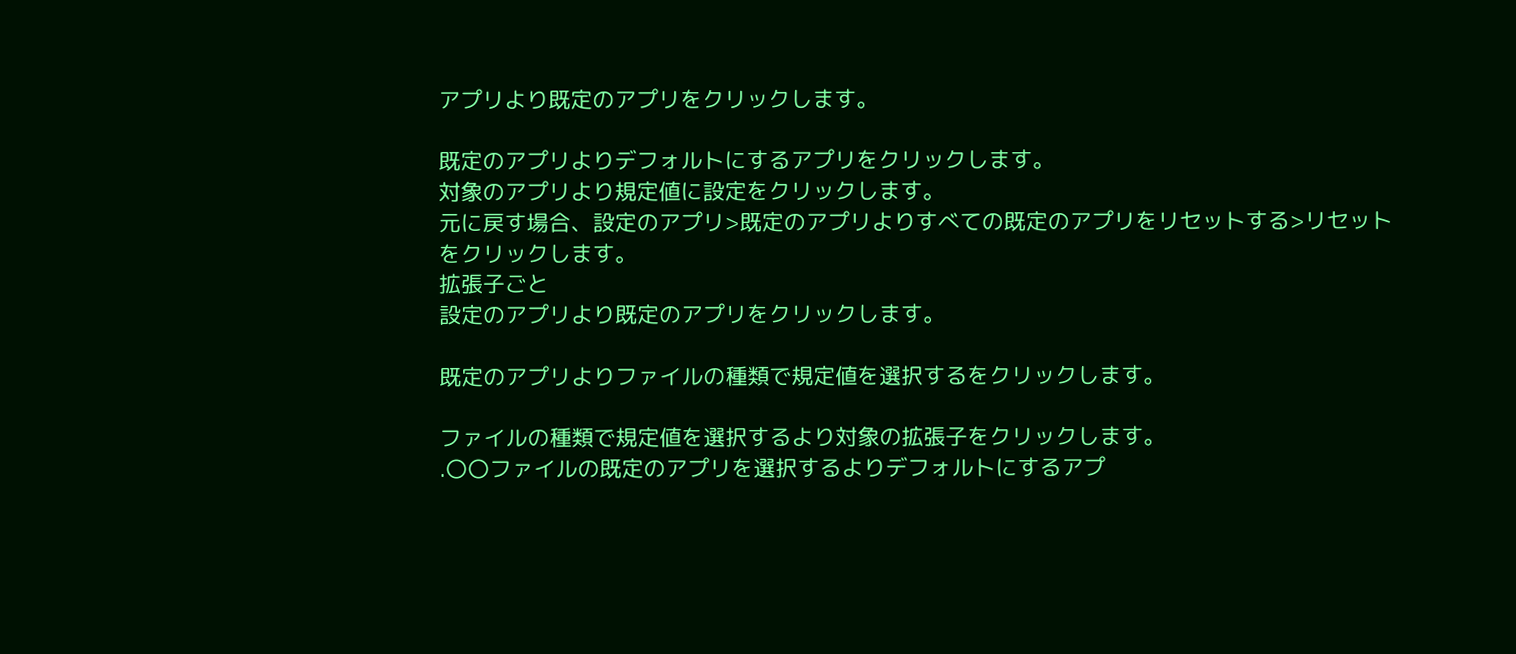アプリより既定のアプリをクリックします。

既定のアプリよりデフォルトにするアプリをクリックします。
対象のアプリより規定値に設定をクリックします。
元に戻す場合、設定のアプリ>既定のアプリよりすべての既定のアプリをリセットする>リセットをクリックします。
拡張子ごと
設定のアプリより既定のアプリをクリックします。

既定のアプリよりファイルの種類で規定値を選択するをクリックします。

ファイルの種類で規定値を選択するより対象の拡張子をクリックします。
.〇〇ファイルの既定のアプリを選択するよりデフォルトにするアプ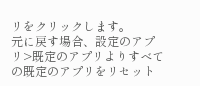リをクリックします。
元に戻す場合、設定のアプリ>既定のアプリよりすべての既定のアプリをリセット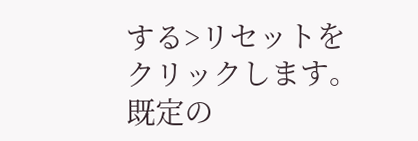する>リセットをクリックします。
既定の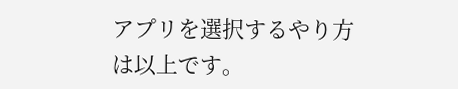アプリを選択するやり方は以上です。